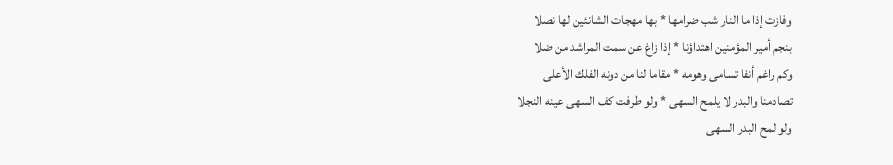وفازت إذا ما النار شب ضرامها * بها مهجات الشانئين لها نصلا
بنجم أمير المؤمنين اهتداؤنا * إذا زاغ عن سمت المراشد من ضلا
وكم راغم أنفا تسامى وهومه * مقاما لنا من دونه الفلك الأعلى
تصادمنا والبدر لا يلمح السهى * ولو طرفت كف السهى عينه النجلا
ولو لمح البدر السهى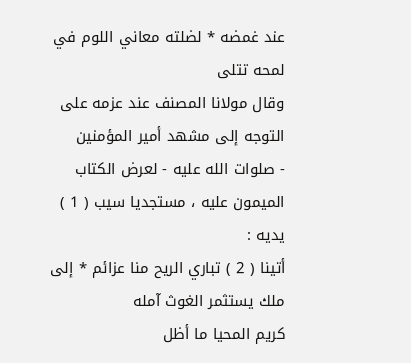عند غمضه * لضلته معاني اللوم في لمحه تتلى
وقال مولانا المصنف عند عزمه على التوجه إلى مشهد أمير المؤمنين
- صلوات الله عليه - لعرض الكتاب الميمون عليه ، مستجديا سيب ( 1 ) يديه :
أتينا ( 2 ) تباري الريح منا عزائم * إلى ملك يستثمر الغوث آمله
كريم المحيا ما أظل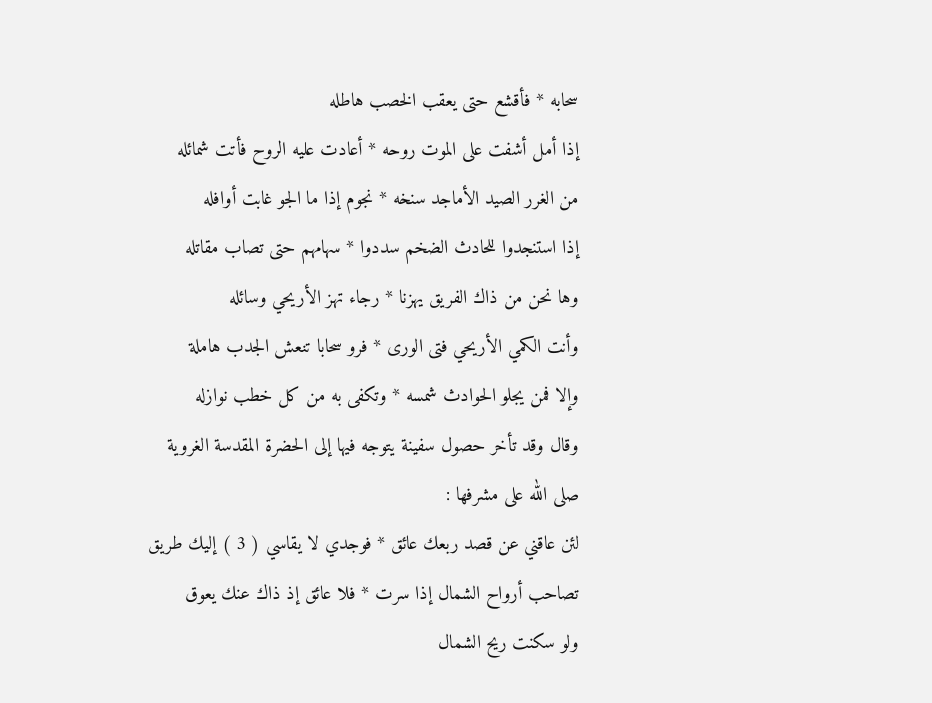سحابه * فأقشع حتى يعقب الخصب هاطله
إذا أمل أشفت على الموت روحه * أعادت عليه الروح فأتت شمائله
من الغرر الصيد الأماجد سنخه * نجوم إذا ما الجو غابت أوافله
إذا استنجدوا للحادث الضخم سددوا * سهامهم حتى تصاب مقاتله
وها نحن من ذاك الفريق يهزنا * رجاء تهز الأريحي وسائله
وأنت الكمي الأريحي فتى الورى * فرو سحابا تنعش الجدب هاملة
وإلا فمن يجلو الحوادث شمسه * وتكفى به من كل خطب نوازله
وقال وقد تأخر حصول سفينة يتوجه فيها إلى الحضرة المقدسة الغروية
صلى الله على مشرفها :
لئن عاقني عن قصد ربعك عائق * فوجدي لا يقاسي ( 3 ) إليك طريق
تصاحب أرواح الشمال إذا سرت * فلا عائق إذ ذاك عنك يعوق
ولو سكنت ريح الشمال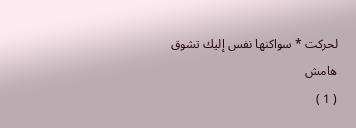لحركت * سواكنها نفس إليك تشوق
هامش
( 1 )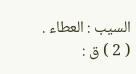السيب : العطاء .
( 2 ) ق :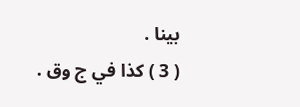بينا .
( 3 ) كذا في ج وق .